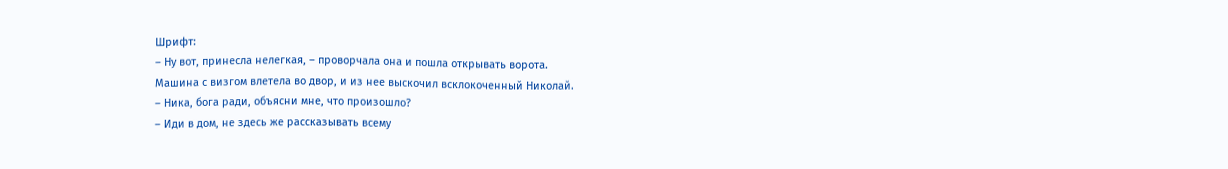Шрифт:
– Ну вот, принесла нелегкая, – проворчала она и пошла открывать ворота.
Машина с визгом влетела во двор, и из нее выскочил всклокоченный Николай.
– Ника, бога ради, объясни мне, что произошло?
– Иди в дом, не здесь же рассказывать всему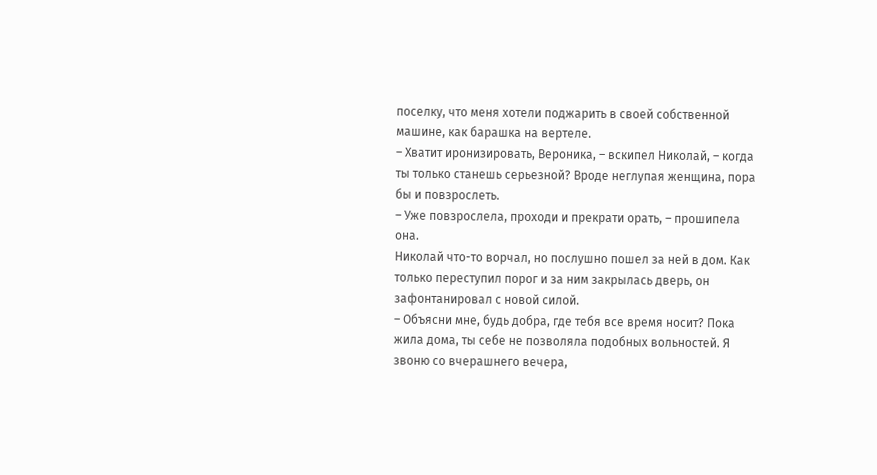поселку, что меня хотели поджарить в своей собственной машине, как барашка на вертеле.
– Хватит иронизировать, Вероника, – вскипел Николай, – когда ты только станешь серьезной? Вроде неглупая женщина, пора бы и повзрослеть.
– Уже повзрослела, проходи и прекрати орать, – прошипела она.
Николай что-то ворчал, но послушно пошел за ней в дом. Как только переступил порог и за ним закрылась дверь, он зафонтанировал с новой силой.
– Объясни мне, будь добра, где тебя все время носит? Пока жила дома, ты себе не позволяла подобных вольностей. Я звоню со вчерашнего вечера,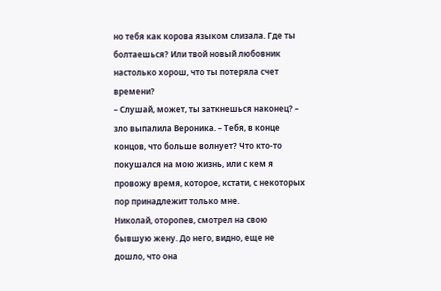но тебя как корова языком слизала. Где ты болтаешься? Или твой новый любовник настолько хорош, что ты потеряла счет времени?
– Слушай, может, ты заткнешься наконец? – зло выпалила Вероника. – Тебя, в конце концов, что больше волнует? Что кто-то покушался на мою жизнь, или с кем я провожу время, которое, кстати, с некоторых пор принадлежит только мне.
Николай, оторопев, смотрел на свою бывшую жену. До него, видно, еще не дошло, что она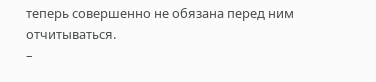теперь совершенно не обязана перед ним отчитываться.
–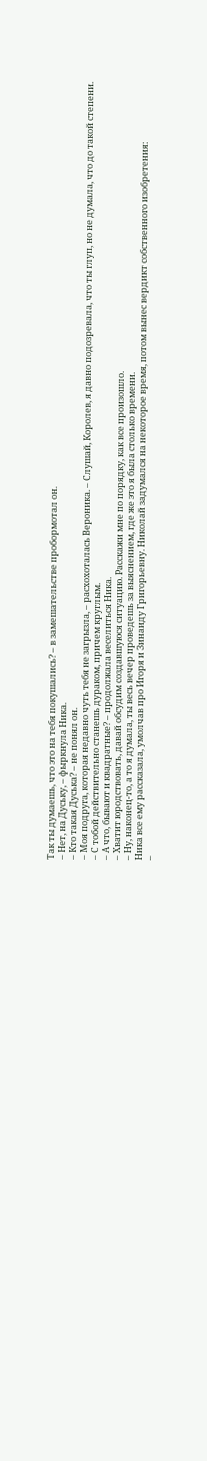Так ты думаешь, что это на тебя покушались? – в замешательстве пробормотал он.
– Нет, на Дуську, – фыркнула Ника.
– Кто такая Дуська? – не понял он.
– Моя подруга, которая недавно чуть тебя не загрызла, – расхохоталась Вероника. – Слушай, Королев, я давно подозревала, что ты глуп, но не думала, что до такой степени.
– С тобой действительно станешь дураком, причем круглым.
– А что, бывают и квадратные? – продолжала веселиться Ника.
– Хватит юродствовать, давай обсудим создавшуюся ситуацию. Расскажи мне по порядку, как все произошло.
– Ну, наконец-то, а то я думала, ты весь вечер проведешь за выяснением, где же это я была столько времени.
Ника все ему рассказала, умолчав про Игоря и Зинаиду Григорьевну. Николай задумался на некоторое время, потом вынес вердикт собственного изобретения:
–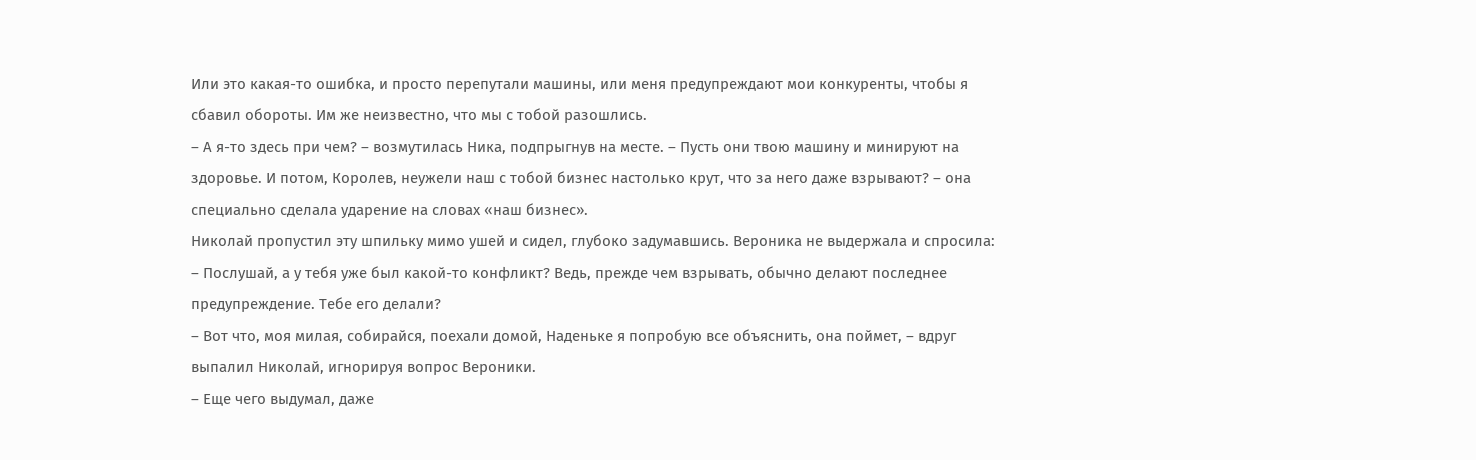Или это какая-то ошибка, и просто перепутали машины, или меня предупреждают мои конкуренты, чтобы я сбавил обороты. Им же неизвестно, что мы с тобой разошлись.
– А я-то здесь при чем? – возмутилась Ника, подпрыгнув на месте. – Пусть они твою машину и минируют на здоровье. И потом, Королев, неужели наш с тобой бизнес настолько крут, что за него даже взрывают? – она специально сделала ударение на словах «наш бизнес».
Николай пропустил эту шпильку мимо ушей и сидел, глубоко задумавшись. Вероника не выдержала и спросила:
– Послушай, а у тебя уже был какой-то конфликт? Ведь, прежде чем взрывать, обычно делают последнее предупреждение. Тебе его делали?
– Вот что, моя милая, собирайся, поехали домой, Наденьке я попробую все объяснить, она поймет, – вдруг выпалил Николай, игнорируя вопрос Вероники.
– Еще чего выдумал, даже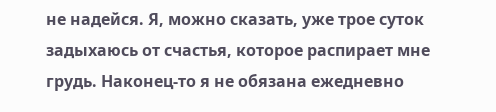не надейся. Я, можно сказать, уже трое суток задыхаюсь от счастья, которое распирает мне грудь. Наконец-то я не обязана ежедневно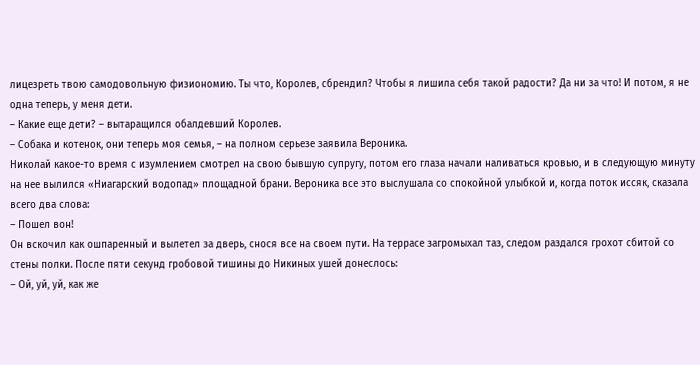лицезреть твою самодовольную физиономию. Ты что, Королев, сбрендил? Чтобы я лишила себя такой радости? Да ни за что! И потом, я не одна теперь, у меня дети.
– Какие еще дети? – вытаращился обалдевший Королев.
– Собака и котенок, они теперь моя семья, – на полном серьезе заявила Вероника.
Николай какое-то время с изумлением смотрел на свою бывшую супругу, потом его глаза начали наливаться кровью, и в следующую минуту на нее вылился «Ниагарский водопад» площадной брани. Вероника все это выслушала со спокойной улыбкой и, когда поток иссяк, сказала всего два слова:
– Пошел вон!
Он вскочил как ошпаренный и вылетел за дверь, снося все на своем пути. На террасе загромыхал таз, следом раздался грохот сбитой со стены полки. После пяти секунд гробовой тишины до Никиных ушей донеслось:
– Ой, уй, уй, как же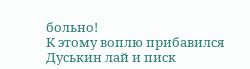больно!
К этому воплю прибавился Дуськин лай и писк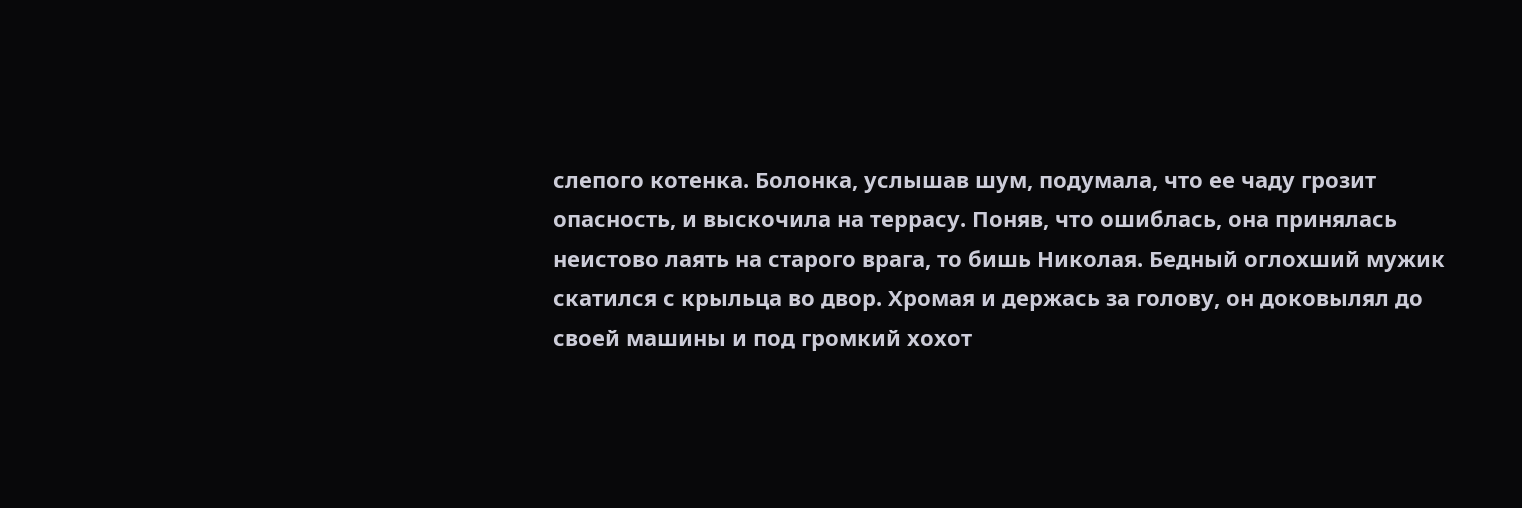слепого котенка. Болонка, услышав шум, подумала, что ее чаду грозит опасность, и выскочила на террасу. Поняв, что ошиблась, она принялась неистово лаять на старого врага, то бишь Николая. Бедный оглохший мужик скатился с крыльца во двор. Хромая и держась за голову, он доковылял до своей машины и под громкий хохот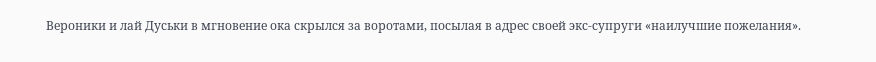Вероники и лай Дуськи в мгновение ока скрылся за воротами, посылая в адрес своей экс-супруги «наилучшие пожелания».